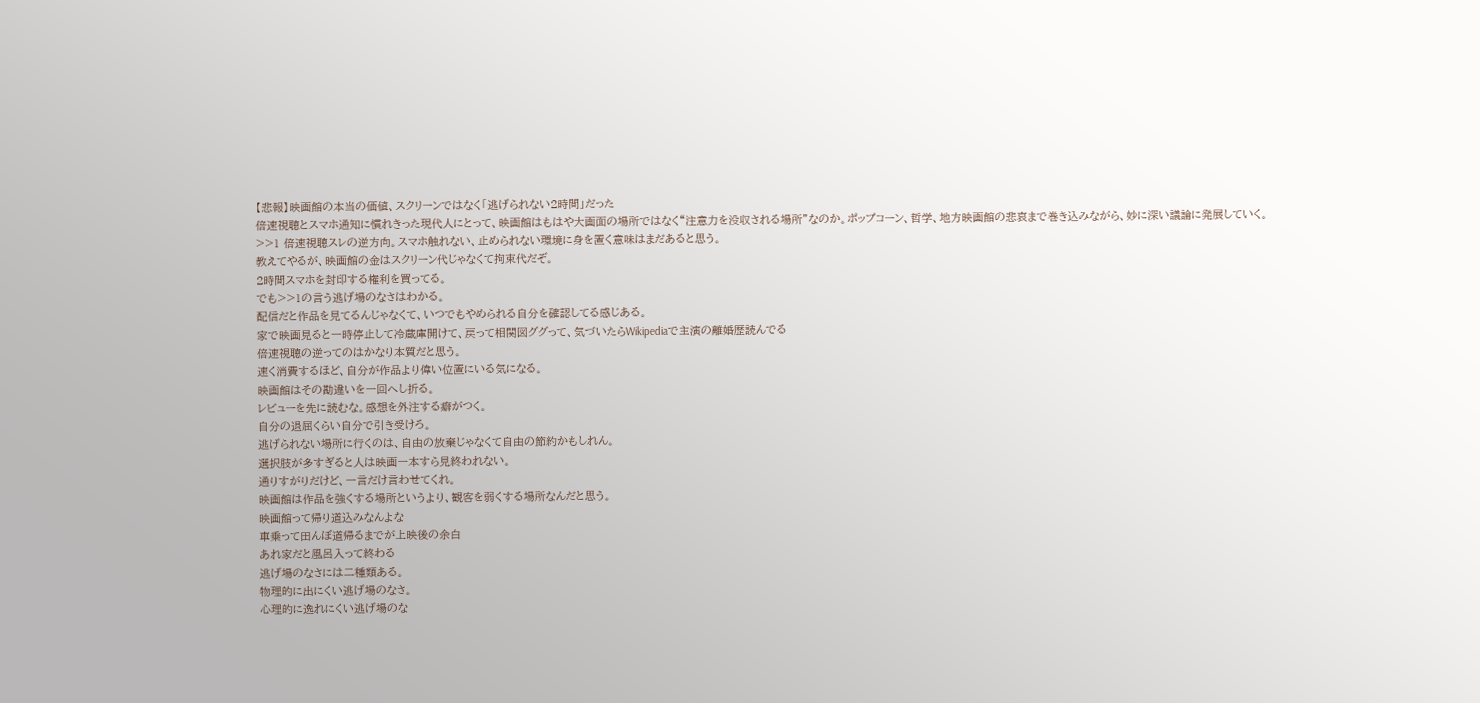【悲報】映画館の本当の価値、スクリーンではなく「逃げられない2時間」だった
倍速視聴とスマホ通知に慣れきった現代人にとって、映画館はもはや大画面の場所ではなく“注意力を没収される場所”なのか。ポップコーン、哲学、地方映画館の悲哀まで巻き込みながら、妙に深い議論に発展していく。
>>1 倍速視聴スレの逆方向。スマホ触れない、止められない環境に身を置く意味はまだあると思う。
教えてやるが、映画館の金はスクリーン代じゃなくて拘束代だぞ。
2時間スマホを封印する権利を買ってる。
でも>>1の言う逃げ場のなさはわかる。
配信だと作品を見てるんじゃなくて、いつでもやめられる自分を確認してる感じある。
家で映画見ると一時停止して冷蔵庫開けて、戻って相関図ググって、気づいたらWikipediaで主演の離婚歴読んでる
倍速視聴の逆ってのはかなり本質だと思う。
速く消費するほど、自分が作品より偉い位置にいる気になる。
映画館はその勘違いを一回へし折る。
レビューを先に読むな。感想を外注する癖がつく。
自分の退屈くらい自分で引き受けろ。
逃げられない場所に行くのは、自由の放棄じゃなくて自由の節約かもしれん。
選択肢が多すぎると人は映画一本すら見終われない。
通りすがりだけど、一言だけ言わせてくれ。
映画館は作品を強くする場所というより、観客を弱くする場所なんだと思う。
映画館って帰り道込みなんよな
車乗って田んぼ道帰るまでが上映後の余白
あれ家だと風呂入って終わる
逃げ場のなさには二種類ある。
物理的に出にくい逃げ場のなさ。
心理的に逸れにくい逃げ場のな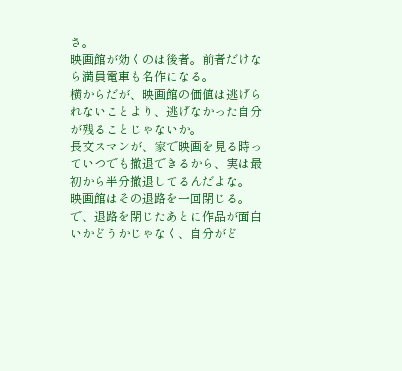さ。
映画館が効くのは後者。前者だけなら満員電車も名作になる。
横からだが、映画館の価値は逃げられないことより、逃げなかった自分が残ることじゃないか。
長文スマンが、家で映画を見る時っていつでも撤退できるから、実は最初から半分撤退してるんだよな。
映画館はその退路を一回閉じる。
で、退路を閉じたあとに作品が面白いかどうかじゃなく、自分がど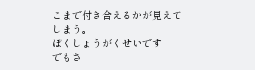こまで付き合えるかが見えてしまう。
ぼくしょうがくせいです
でもさ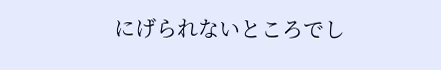にげられないところでし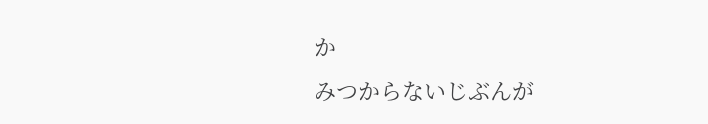か
みつからないじぶんが